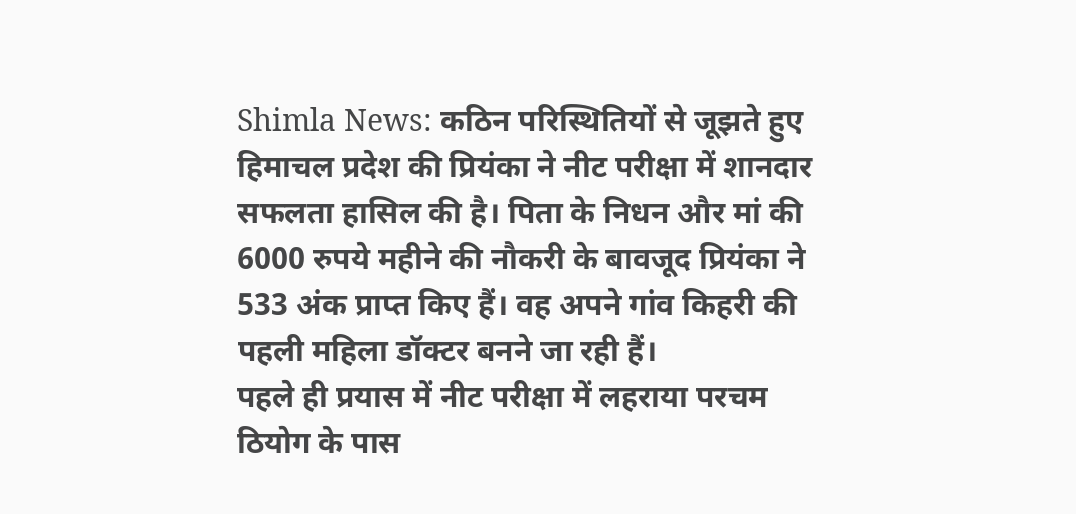Shimla News: कठिन परिस्थितियों से जूझते हुए हिमाचल प्रदेश की प्रियंका ने नीट परीक्षा में शानदार सफलता हासिल की है। पिता के निधन और मां की 6000 रुपये महीने की नौकरी के बावजूद प्रियंका ने 533 अंक प्राप्त किए हैं। वह अपने गांव किहरी की पहली महिला डॉक्टर बनने जा रही हैं।
पहले ही प्रयास में नीट परीक्षा में लहराया परचम
ठियोग के पास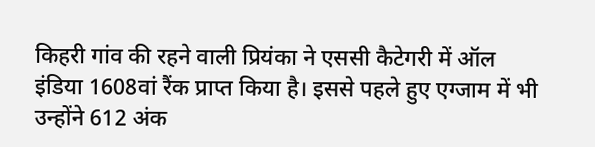किहरी गांव की रहने वाली प्रियंका ने एससी कैटेगरी में ऑल इंडिया 1608वां रैंक प्राप्त किया है। इससे पहले हुए एग्जाम में भी उन्होंने 612 अंक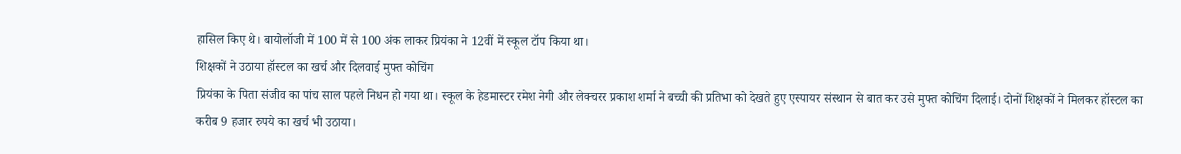हासिल किए थे। बायोलॉजी में 100 में से 100 अंक लाकर प्रियंका ने 12वीं में स्कूल टॉप किया था।
शिक्षकों ने उठाया हॉस्टल का खर्च और दिलवाई मुफ्त कोचिंग
प्रियंका के पिता संजीव का पांच साल पहले निधन हो गया था। स्कूल के हेडमास्टर रमेश नेगी और लेक्चरर प्रकाश शर्मा ने बच्ची की प्रतिभा को देखते हुए एस्पायर संस्थान से बात कर उसे मुफ्त कोचिंग दिलाई। दोनों शिक्षकों ने मिलकर हॉस्टल का करीब 9 हजार रुपये का खर्च भी उठाया।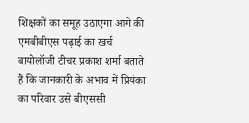शिक्षकों का समूह उठाएगा आगे की एमबीबीएस पढ़ाई का खर्च
बायोलॉजी टीचर प्रकाश शर्मा बताते हैं कि जानकारी के अभाव में प्रियंका का परिवार उसे बीएससी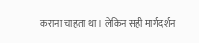कराना चाहता था। लेकिन सही मार्गदर्शन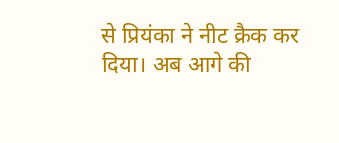से प्रियंका ने नीट क्रैक कर दिया। अब आगे की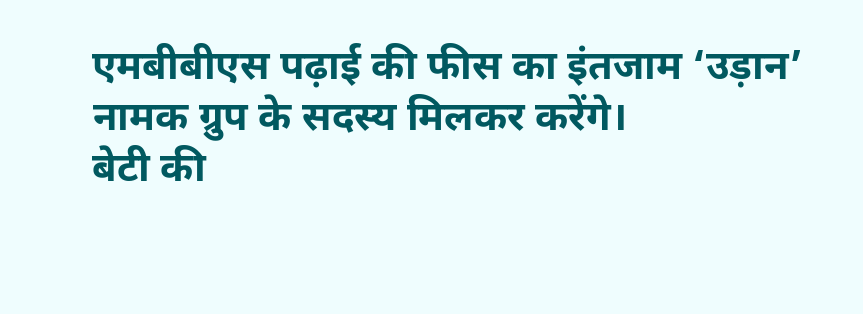एमबीबीएस पढ़ाई की फीस का इंतजाम ‘उड़ान’ नामक ग्रुप के सदस्य मिलकर करेंगे।
बेटी की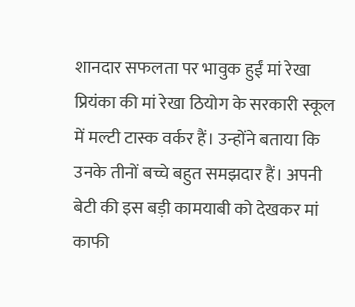शानदार सफलता पर भावुक हुईं मां रेखा
प्रियंका की मां रेखा ठियोग के सरकारी स्कूल में मल्टी टास्क वर्कर हैं। उन्होंने बताया कि उनके तीनों बच्चे बहुत समझदार हैं। अपनी बेटी की इस बड़ी कामयाबी को देखकर मां काफी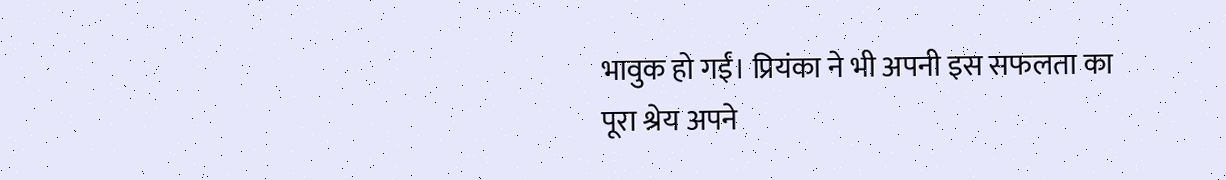भावुक हो गईं। प्रियंका ने भी अपनी इस सफलता का पूरा श्रेय अपने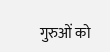गुरुओं को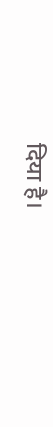दिया है।